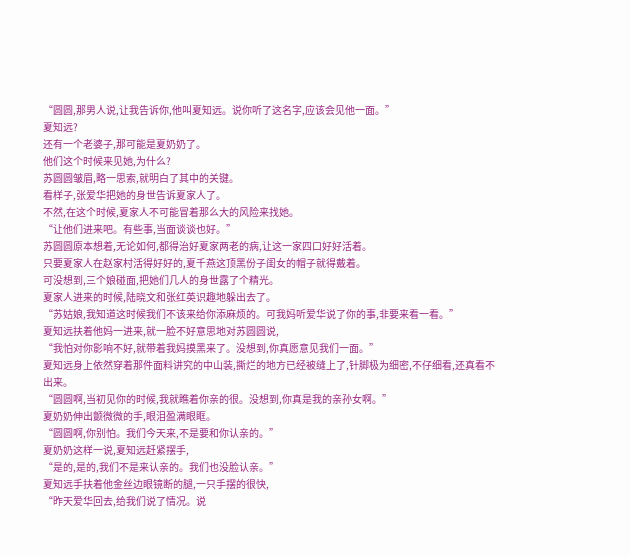“圆圆,那男人说,让我告诉你,他叫夏知远。说你听了这名字,应该会见他一面。”
夏知远?
还有一个老婆子,那可能是夏奶奶了。
他们这个时候来见她,为什么?
苏圆圆皱眉,略一思索,就明白了其中的关键。
看样子,张爱华把她的身世告诉夏家人了。
不然,在这个时候,夏家人不可能冒着那么大的风险来找她。
“让他们进来吧。有些事,当面谈谈也好。”
苏圆圆原本想着,无论如何,都得治好夏家两老的病,让这一家四口好好活着。
只要夏家人在赵家村活得好好的,夏千燕这顶黑份子闺女的帽子就得戴着。
可没想到,三个娘碰面,把她们几人的身世露了个精光。
夏家人进来的时候,陆晓文和张红英识趣地躲出去了。
“苏姑娘,我知道这时候我们不该来给你添麻烦的。可我妈听爱华说了你的事,非要来看一看。”
夏知远扶着他妈一进来,就一脸不好意思地对苏圆圆说,
“我怕对你影响不好,就带着我妈摸黑来了。没想到,你真愿意见我们一面。”
夏知远身上依然穿着那件面料讲究的中山装,撕烂的地方已经被缝上了,针脚极为细密,不仔细看,还真看不出来。
“圆圆啊,当初见你的时候,我就瞧着你亲的很。没想到,你真是我的亲孙女啊。”
夏奶奶伸出颤微微的手,眼泪盈满眼眶。
“圆圆啊,你别怕。我们今天来,不是要和你认亲的。”
夏奶奶这样一说,夏知远赶紧摆手,
“是的,是的,我们不是来认亲的。我们也没脸认亲。”
夏知远手扶着他金丝边眼镜断的腿,一只手摆的很快,
“昨天爱华回去,给我们说了情况。说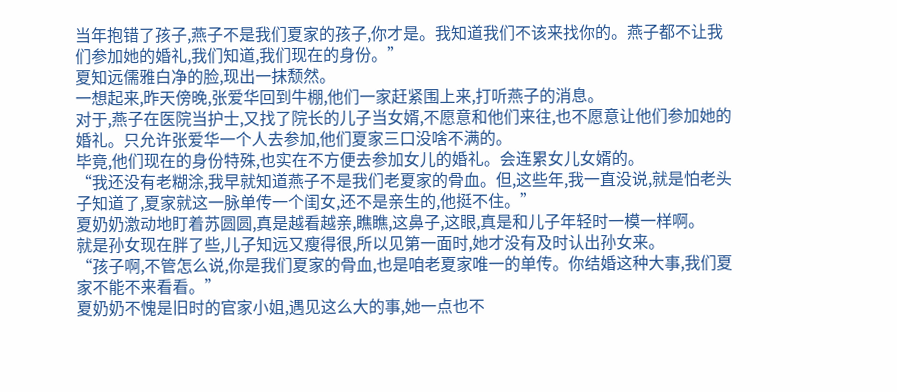当年抱错了孩子,燕子不是我们夏家的孩子,你才是。我知道我们不该来找你的。燕子都不让我们参加她的婚礼,我们知道,我们现在的身份。”
夏知远儒雅白净的脸,现出一抹颓然。
一想起来,昨天傍晚,张爱华回到牛棚,他们一家赶紧围上来,打听燕子的消息。
对于,燕子在医院当护士,又找了院长的儿子当女婿,不愿意和他们来往,也不愿意让他们参加她的婚礼。只允许张爱华一个人去参加,他们夏家三口没啥不满的。
毕竟,他们现在的身份特殊,也实在不方便去参加女儿的婚礼。会连累女儿女婿的。
“我还没有老糊涂,我早就知道燕子不是我们老夏家的骨血。但,这些年,我一直没说,就是怕老头子知道了,夏家就这一脉单传一个闺女,还不是亲生的,他挺不住。”
夏奶奶激动地盯着苏圆圆,真是越看越亲,瞧瞧,这鼻子,这眼,真是和儿子年轻时一模一样啊。
就是孙女现在胖了些,儿子知远又瘦得很,所以见第一面时,她才没有及时认出孙女来。
“孩子啊,不管怎么说,你是我们夏家的骨血,也是咱老夏家唯一的单传。你结婚这种大事,我们夏家不能不来看看。”
夏奶奶不愧是旧时的官家小姐,遇见这么大的事,她一点也不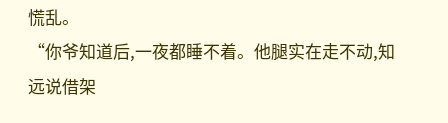慌乱。
“你爷知道后,一夜都睡不着。他腿实在走不动,知远说借架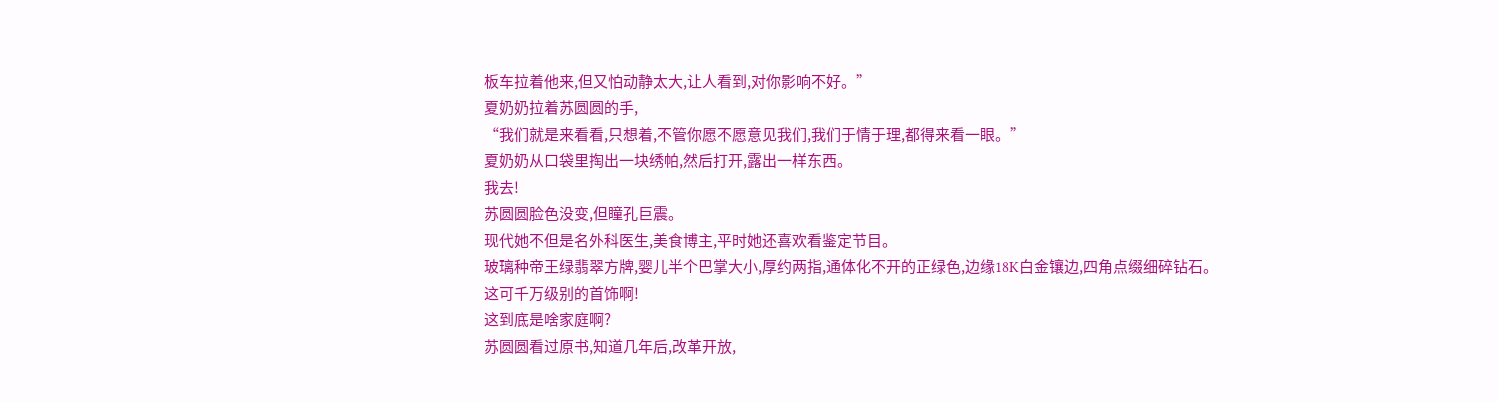板车拉着他来,但又怕动静太大,让人看到,对你影响不好。”
夏奶奶拉着苏圆圆的手,
“我们就是来看看,只想着,不管你愿不愿意见我们,我们于情于理,都得来看一眼。”
夏奶奶从口袋里掏出一块绣帕,然后打开,露出一样东西。
我去!
苏圆圆脸色没变,但瞳孔巨震。
现代她不但是名外科医生,美食博主,平时她还喜欢看鉴定节目。
玻璃种帝王绿翡翠方牌,婴儿半个巴掌大小,厚约两指,通体化不开的正绿色,边缘18K白金镶边,四角点缀细碎钻石。
这可千万级别的首饰啊!
这到底是啥家庭啊?
苏圆圆看过原书,知道几年后,改革开放,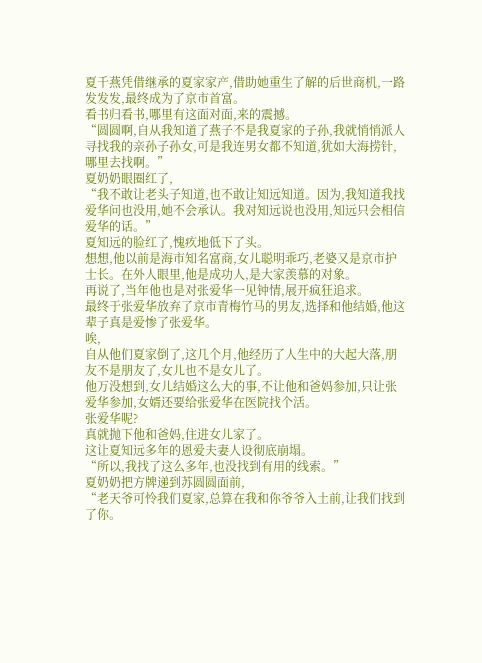夏千燕凭借继承的夏家家产,借助她重生了解的后世商机,一路发发发,最终成为了京市首富。
看书归看书,哪里有这面对面,来的震撼。
“圆圆啊,自从我知道了燕子不是我夏家的子孙,我就悄悄派人寻找我的亲孙子孙女,可是我连男女都不知道,犹如大海捞针,哪里去找啊。”
夏奶奶眼圈红了,
“我不敢让老头子知道,也不敢让知远知道。因为,我知道我找爱华问也没用,她不会承认。我对知远说也没用,知远只会相信爱华的话。”
夏知远的脸红了,愧疚地低下了头。
想想,他以前是海市知名富商,女儿聪明乖巧,老婆又是京市护士长。在外人眼里,他是成功人,是大家羡慕的对象。
再说了,当年他也是对张爱华一见钟情,展开疯狂追求。
最终于张爱华放弃了京市青梅竹马的男友,选择和他结婚,他这辈子真是爱惨了张爱华。
唉,
自从他们夏家倒了,这几个月,他经历了人生中的大起大落,朋友不是朋友了,女儿也不是女儿了。
他万没想到,女儿结婚这么大的事,不让他和爸妈参加,只让张爱华参加,女婿还要给张爱华在医院找个活。
张爱华呢?
真就抛下他和爸妈,住进女儿家了。
这让夏知远多年的恩爱夫妻人设彻底崩塌。
“所以,我找了这么多年,也没找到有用的线索。”
夏奶奶把方牌递到苏圆圆面前,
“老天爷可怜我们夏家,总算在我和你爷爷入土前,让我们找到了你。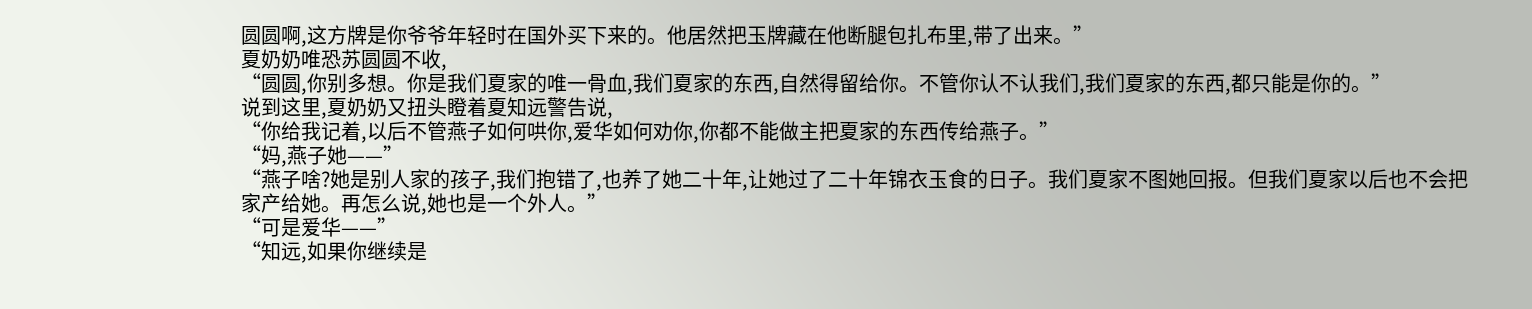圆圆啊,这方牌是你爷爷年轻时在国外买下来的。他居然把玉牌藏在他断腿包扎布里,带了出来。”
夏奶奶唯恐苏圆圆不收,
“圆圆,你别多想。你是我们夏家的唯一骨血,我们夏家的东西,自然得留给你。不管你认不认我们,我们夏家的东西,都只能是你的。”
说到这里,夏奶奶又扭头瞪着夏知远警告说,
“你给我记着,以后不管燕子如何哄你,爱华如何劝你,你都不能做主把夏家的东西传给燕子。”
“妈,燕子她——”
“燕子啥?她是别人家的孩子,我们抱错了,也养了她二十年,让她过了二十年锦衣玉食的日子。我们夏家不图她回报。但我们夏家以后也不会把家产给她。再怎么说,她也是一个外人。”
“可是爱华——”
“知远,如果你继续是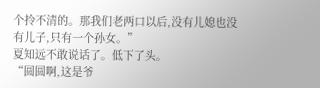个拎不清的。那我们老两口以后,没有儿媳也没有儿子,只有一个孙女。”
夏知远不敢说话了。低下了头。
“圆圆啊,这是爷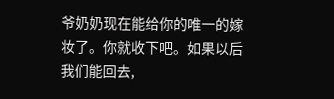爷奶奶现在能给你的唯一的嫁妆了。你就收下吧。如果以后我们能回去,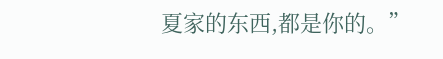夏家的东西,都是你的。”